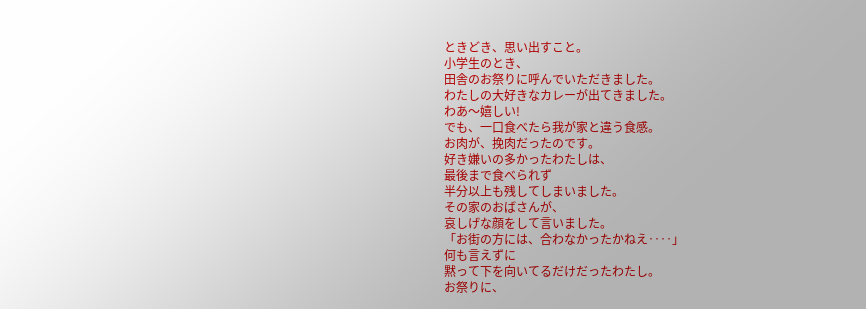ときどき、思い出すこと。
小学生のとき、
田舎のお祭りに呼んでいただきました。
わたしの大好きなカレーが出てきました。
わあ〜嬉しい!
でも、一口食べたら我が家と違う食感。
お肉が、挽肉だったのです。
好き嫌いの多かったわたしは、
最後まで食べられず
半分以上も残してしまいました。
その家のおばさんが、
哀しげな顔をして言いました。
「お街の方には、合わなかったかねえ‥‥」
何も言えずに
黙って下を向いてるだけだったわたし。
お祭りに、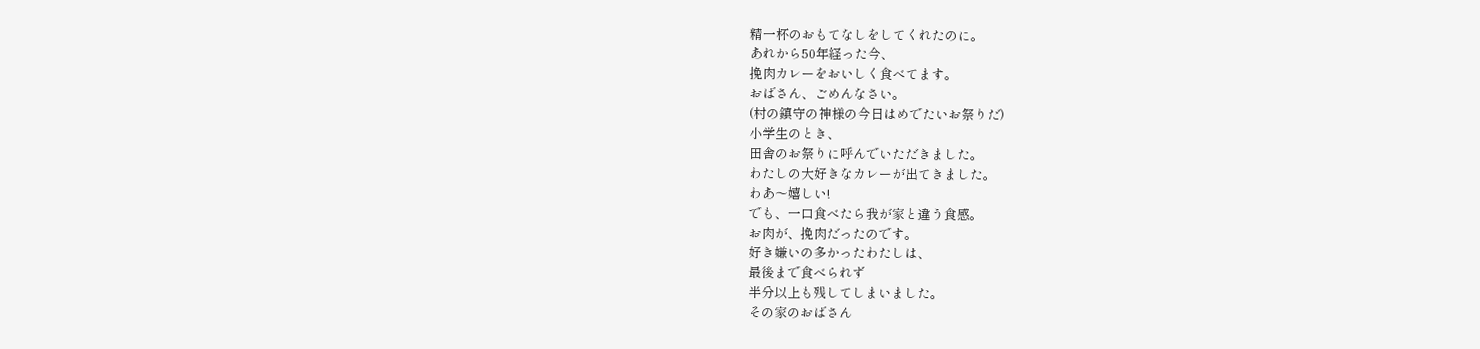精一杯のおもてなしをしてくれたのに。
あれから50年経った今、
挽肉カレーをおいしく食べてます。
おばさん、ごめんなさい。
(村の鎮守の神様の今日はめでたいお祭りだ)
小学生のとき、
田舎のお祭りに呼んでいただきました。
わたしの大好きなカレーが出てきました。
わあ〜嬉しい!
でも、一口食べたら我が家と違う食感。
お肉が、挽肉だったのです。
好き嫌いの多かったわたしは、
最後まで食べられず
半分以上も残してしまいました。
その家のおばさん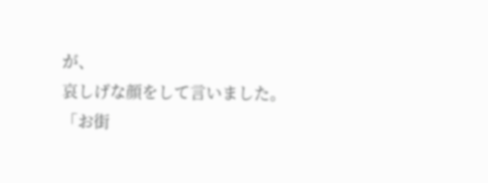が、
哀しげな顔をして言いました。
「お街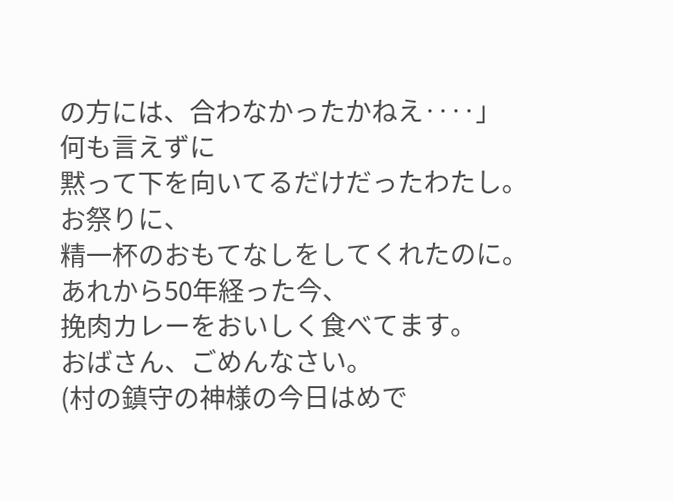の方には、合わなかったかねえ‥‥」
何も言えずに
黙って下を向いてるだけだったわたし。
お祭りに、
精一杯のおもてなしをしてくれたのに。
あれから50年経った今、
挽肉カレーをおいしく食べてます。
おばさん、ごめんなさい。
(村の鎮守の神様の今日はめで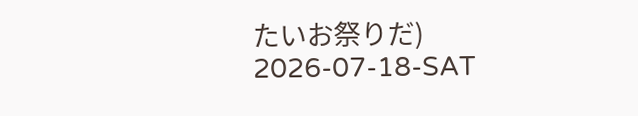たいお祭りだ)
2026-07-18-SAT